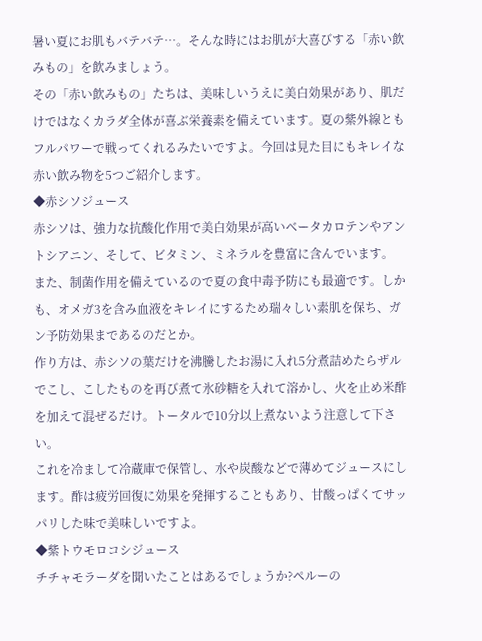暑い夏にお肌もバテバテ…。そんな時にはお肌が大喜びする「赤い飲みもの」を飲みましょう。
その「赤い飲みもの」たちは、美味しいうえに美白効果があり、肌だけではなくカラダ全体が喜ぶ栄養素を備えています。夏の紫外線ともフルパワーで戦ってくれるみたいですよ。今回は見た目にもキレイな赤い飲み物を5つご紹介します。
◆赤シソジュース
赤シソは、強力な抗酸化作用で美白効果が高いベータカロテンやアントシアニン、そして、ビタミン、ミネラルを豊富に含んでいます。
また、制菌作用を備えているので夏の食中毒予防にも最適です。しかも、オメガ3を含み血液をキレイにするため瑞々しい素肌を保ち、ガン予防効果まであるのだとか。
作り方は、赤シソの葉だけを沸騰したお湯に入れ5分煮詰めたらザルでこし、こしたものを再び煮て氷砂糖を入れて溶かし、火を止め米酢を加えて混ぜるだけ。トータルで10分以上煮ないよう注意して下さい。
これを冷まして冷蔵庫で保管し、水や炭酸などで薄めてジュースにします。酢は疲労回復に効果を発揮することもあり、甘酸っぱくてサッパリした味で美味しいですよ。
◆紫トウモロコシジュース
チチャモラーダを聞いたことはあるでしょうか?ペルーの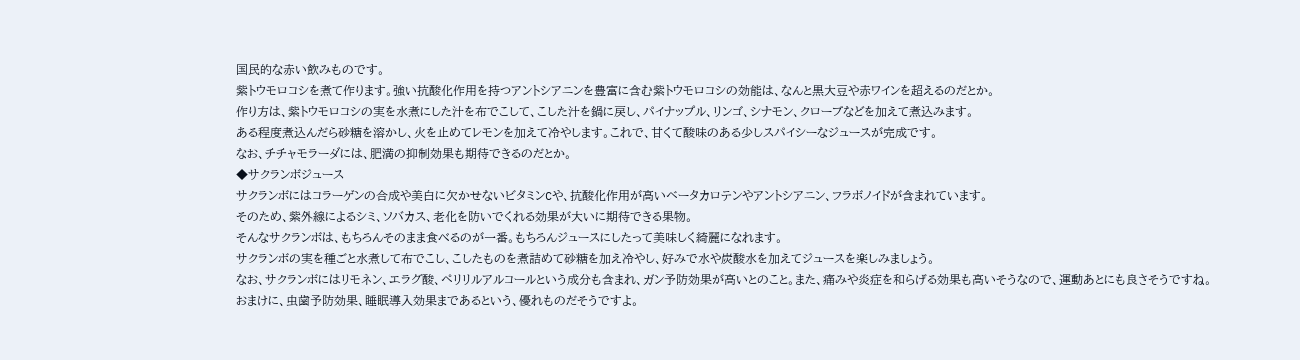国民的な赤い飲みものです。
紫トウモロコシを煮て作ります。強い抗酸化作用を持つアントシアニンを豊富に含む紫トウモロコシの効能は、なんと黒大豆や赤ワインを超えるのだとか。
作り方は、紫トウモロコシの実を水煮にした汁を布でこして、こした汁を鍋に戻し、パイナップル、リンゴ、シナモン、クローブなどを加えて煮込みます。
ある程度煮込んだら砂糖を溶かし、火を止めてレモンを加えて冷やします。これで、甘くて酸味のある少しスパイシーなジュースが完成です。
なお、チチャモラーダには、肥満の抑制効果も期待できるのだとか。
◆サクランボジュース
サクランボにはコラーゲンの合成や美白に欠かせないビタミンCや、抗酸化作用が高いベータカロテンやアントシアニン、フラボノイドが含まれています。
そのため、紫外線によるシミ、ソバカス、老化を防いでくれる効果が大いに期待できる果物。
そんなサクランボは、もちろんそのまま食べるのが一番。もちろんジュースにしたって美味しく綺麗になれます。
サクランボの実を種ごと水煮して布でこし、こしたものを煮詰めて砂糖を加え冷やし、好みで水や炭酸水を加えてジュースを楽しみましょう。
なお、サクランボにはリモネン、エラグ酸、ペリリルアルコールという成分も含まれ、ガン予防効果が高いとのこと。また、痛みや炎症を和らげる効果も高いそうなので、運動あとにも良さそうですね。
おまけに、虫歯予防効果、睡眠導入効果まであるという、優れものだそうですよ。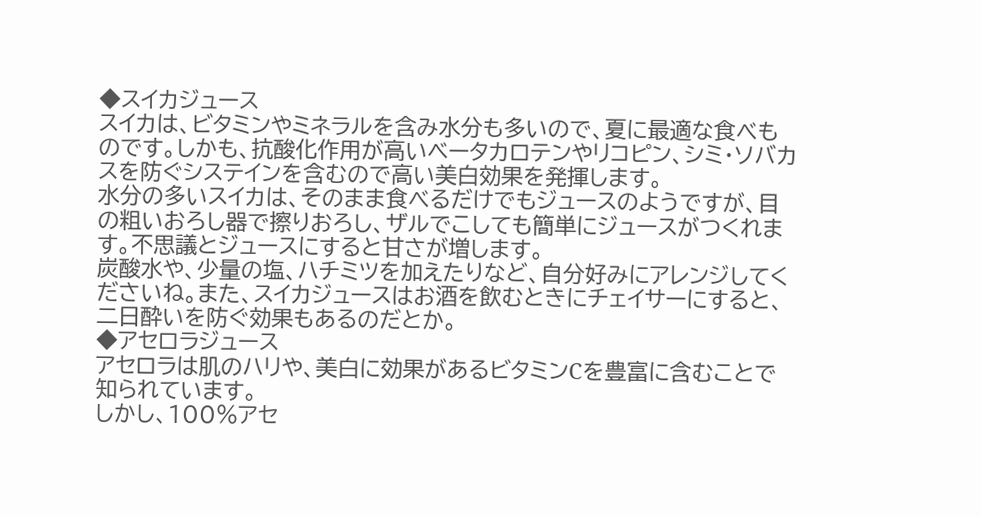◆スイカジュース
スイカは、ビタミンやミネラルを含み水分も多いので、夏に最適な食べものです。しかも、抗酸化作用が高いベータカロテンやリコピン、シミ・ソバカスを防ぐシステインを含むので高い美白効果を発揮します。
水分の多いスイカは、そのまま食べるだけでもジュースのようですが、目の粗いおろし器で擦りおろし、ザルでこしても簡単にジュースがつくれます。不思議とジュースにすると甘さが増します。
炭酸水や、少量の塩、ハチミツを加えたりなど、自分好みにアレンジしてくださいね。また、スイカジュースはお酒を飲むときにチェイサーにすると、二日酔いを防ぐ効果もあるのだとか。
◆アセロラジュース
アセロラは肌のハリや、美白に効果があるビタミンCを豊富に含むことで知られています。
しかし、100%アセ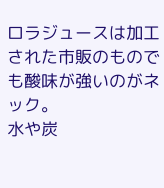ロラジュースは加工された市販のものでも酸味が強いのがネック。
水や炭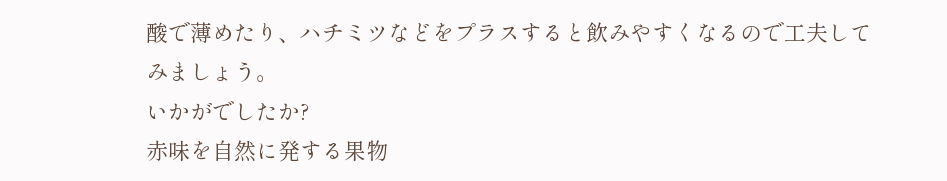酸で薄めたり、ハチミツなどをプラスすると飲みやすくなるので工夫してみましょう。
いかがでしたか?
赤味を自然に発する果物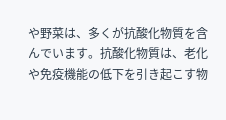や野菜は、多くが抗酸化物質を含んでいます。抗酸化物質は、老化や免疫機能の低下を引き起こす物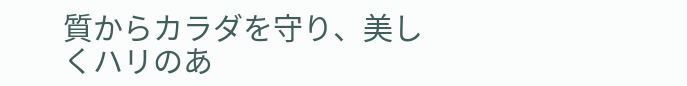質からカラダを守り、美しくハリのあ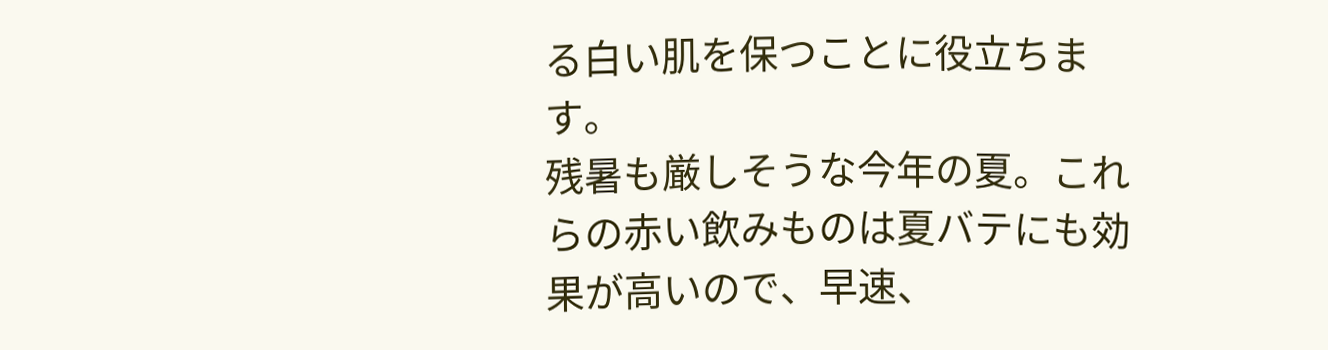る白い肌を保つことに役立ちます。
残暑も厳しそうな今年の夏。これらの赤い飲みものは夏バテにも効果が高いので、早速、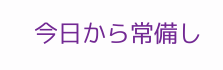今日から常備し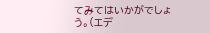てみてはいかがでしょう。(エデ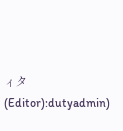ィタ(Editor):dutyadmin)